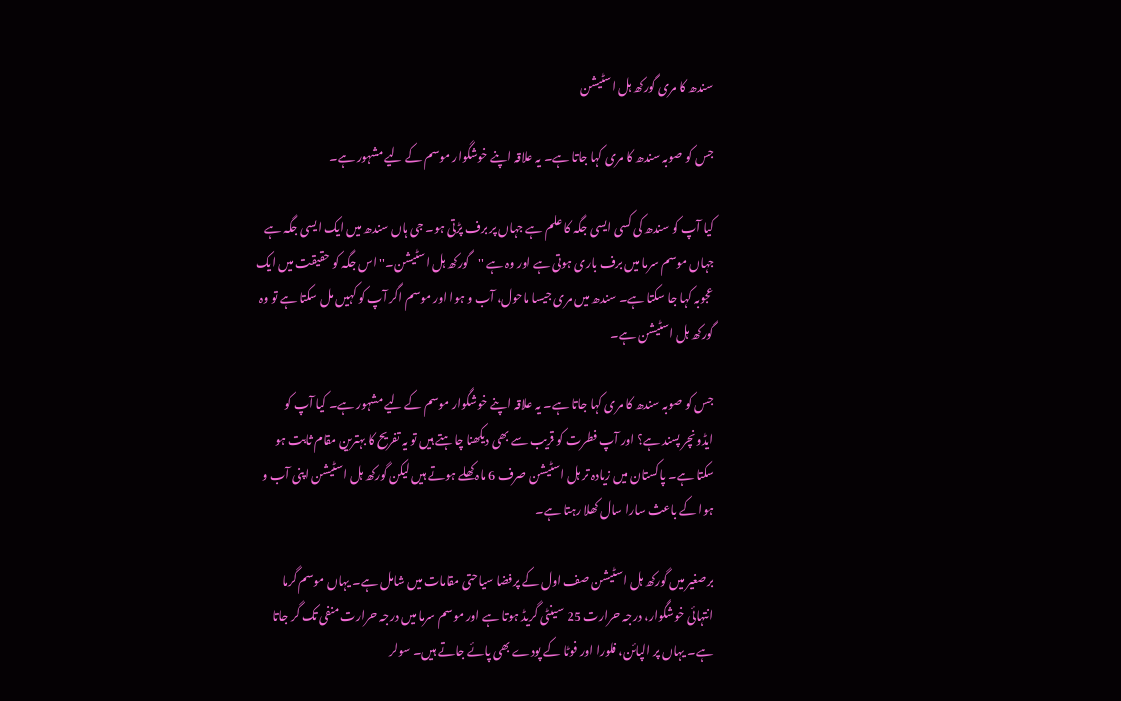سندھ کا مری گورکھ ہل اسٹیشن

جس کو صوبہ سندھ کا مری کہا جاتا ہے۔ یہ علاقہ اپنے خوشگوار موسم کے لیے مشہور ہے۔

کیا آپ کو سندھ کی کسی ایسی جگہ کا علم ہے جہاں پر برف پڑتی ہو۔ جی ہاں سندھ میں ایک ایسی جگہ ہے جہاں موسم سرما میں برف باری ہوتی ہے اور وہ ہے ''گورکھ ہل اسٹیشن۔'' اس جگہ کو حقیقت میں ایک عجوبہ کہا جا سکتا ہے۔ سندھ میں مری جیسا ماحول، آب و ہوا اور موسم اگر آپ کو کہیں مل سکتا ہے تو وہ گورکھ ہل اسٹیشن ہے۔

جس کو صوبہ سندھ کا مری کہا جاتا ہے۔ یہ علاقہ اپنے خوشگوار موسم کے لیے مشہور ہے۔ کیا آپ کو ایڈونچر پسند ہے؟ اور آپ فطرت کو قریب سے بھی دیکھنا چاہتے ہیں تو یہ تفریح کا بہترین مقام ثابت ہو سکتا ہے۔ پاکستان میں زیادہ تر ہل اسٹیشن صرف 6 ماہ کھلے ہوتے ہیں لیکن گورکھ ہل اسٹیشن اپنی آب و ہوا کے باعث سارا سال کھلا رہتا ہے۔

برصغیر میں گورکھ ہل اسٹیشن صف اول کے پرفضا سیاحتی مقامات میں شامل ہے۔ یہاں موسم گرما انتہائی خوشگوار، درجہ حرارت 25 سینٹی گریڈ ہوتا ہے اور موسم سرما میں درجہ حرارت منفی تک گر جاتا ہے۔ یہاں پر الپائن، فلورا اور فوٹا کے پودے بھی پائے جاتے ہیں۔ سولر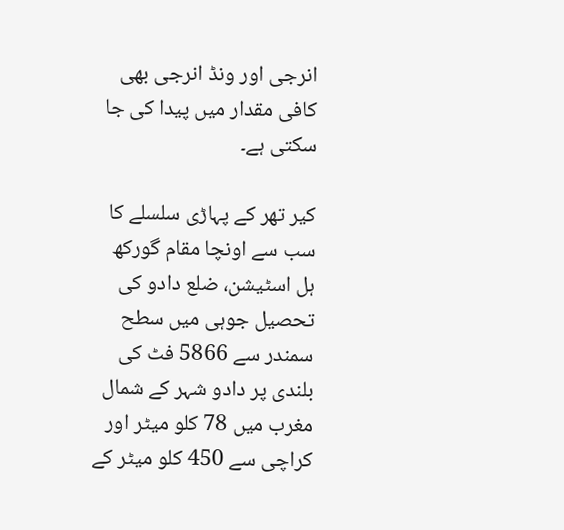انرجی اور ونڈ انرجی بھی کافی مقدار میں پیدا کی جا سکتی ہے۔

کیر تھر کے پہاڑی سلسلے کا سب سے اونچا مقام گورکھ ہل اسٹیشن، ضلع دادو کی تحصیل جوہی میں سطح سمندر سے 5866 فٹ کی بلندی پر دادو شہر کے شمال مغرب میں 78 کلو میٹر اور کراچی سے 450 کلو میٹر کے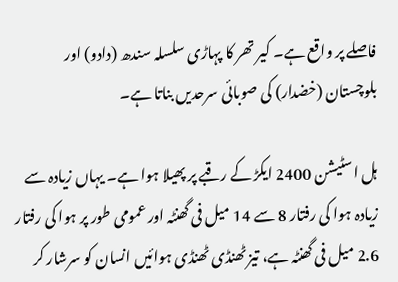فاصلے پر واقع ہے۔ کیر تھر کا پہاڑی سلسلہ سندھ (دادو) اور بلوچستان (خضدار) کی صوبائی سرحدیں بناتا ہے۔

ہل اسٹیشن 2400 ایکڑ کے رقبے پر پھیلا ہوا ہے۔ یہاں زیادہ سے زیادہ ہوا کی رفتار 8 سے 14 میل فی گھنٹہ اور عمومی طور پر ہوا کی رفتار 2.6 میل فی گھنٹہ ہے، تیز ٹھنڈی ٹھنڈی ہوائیں انسان کو سرشار کر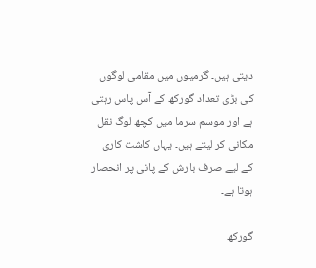دیتی ہیں۔ گرمیوں میں مقامی لوگوں کی بڑی تعداد گورکھ کے آس پاس رہتی ہے اور موسم سرما میں کچھ لوگ نقل مکانی کر لیتے ہیں۔ یہاں کاشت کاری کے لیے صرف بارش کے پانی پر انحصار ہوتا ہے۔

گورکھ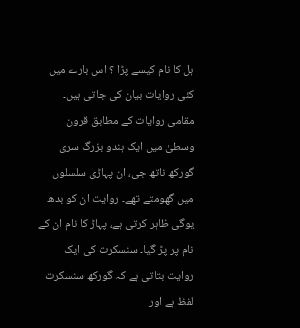ہل کا نام کیسے پڑا ؟ اس بارے میں کئی روایات بیان کی جاتی ہیں۔ مقامی روایات کے مطابق قرون وسطیٰ میں ایک ہندو بزرگ سری گورکھ ناتھ جی، ان پہاڑی سلسلوں میں گھومتے تھے۔ روایت ان کو بدھ یوگی ظاہر کرتی ہے، پہاڑ کا نام ان کے نام پر پڑ گیا۔ سنسکرت کی ایک روایت بتاتی ہے کہ گورکھ سنسکرت لفظ ہے اور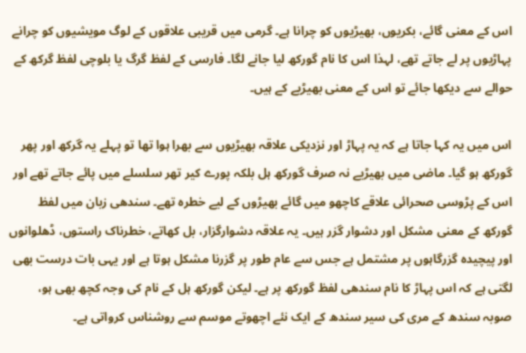اس کے معنی گائے، بکریوں، بھیڑیوں کو چرانا ہے۔ گرمی میں قریبی علاقوں کے لوگ مویشیوں کو چرانے پہاڑیوں پر لے جاتے تھے، لہذا اس کا نام گورکھ لیا جانے لگا۔ فارسی کے لفظ گرگ یا بلوچی لفظ گرکھ کے حوالے سے دیکھا جائے تو اس کے معنی بھیڑیے کے ہیں۔

اس میں یہ کہا جاتا ہے کہ یہ پہاڑ اور نزدیکی علاقہ بھیڑیوں سے بھرا ہوا تھا تو پہلے یہ گرکھ اور پھر گورکھ ہو گیا۔ ماضی میں بھیڑیے نہ صرف گورکھ ہل بلکہ پورے کیر تھر سلسلے میں پائے جاتے تھے اور اس کے پڑوسی صحرائی علاقے کاچھو میں گائے بھیڑوں کے لیے خطرہ تھے۔ سندھی زبان میں لفظ گورکھ کے معنی مشکل اور دشوار گزر ہیں۔ یہ علاقہ دشوارگزار، بل کھاتے، خطرناک راستوں، ڈھلوانوں اور پیچیدہ گزرگاہوں پر مشتمل ہے جس سے عام طور پر گزرنا مشکل ہوتا ہے اور یہی بات درست بھی لگتی ہے کہ اس پہاڑ کا نام سندھی لفظ گورکھ پر ہے۔ لیکن گورکھ ہل کے نام کی وجہ کچھ بھی ہو، صوبہ سندھ کے مری کی سیر سندھ کے ایک نئے اچھوتے موسم سے روشناس کرواتی ہے۔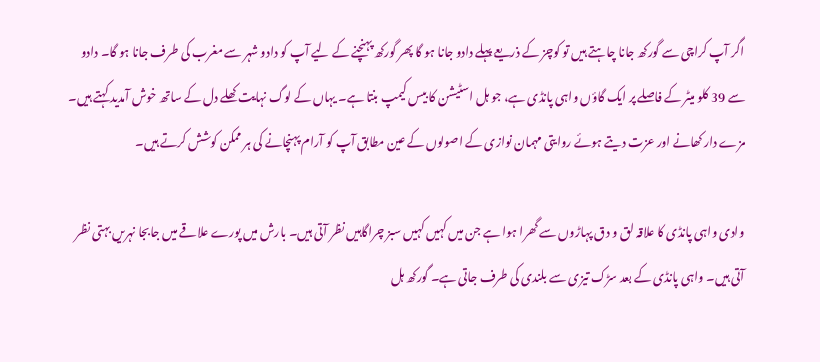اگر آپ کراچی سے گورکھ جانا چاہتے ہیں تو کوچز کے ذریعے پہلے دادو جانا ہو گا پھر گورکھ پہنچنے کے لیے آپ کو دادو شہر سے مغرب کی طرف جانا ہو گا۔ دادو سے 39 کلو میٹر کے فاصلے پر ایک گاؤں واہی پانڈی ہے، جو ہل اسٹیشن کا بیس کیمپ بنتا ہے۔ یہاں کے لوگ نہایت کھلے دل کے ساتھ خوش آمدید کہتے ہیں۔ مزے دار کھانے اور عزت دیتے ہوئے روایتی مہمان نوازی کے اصولوں کے عین مطابق آپ کو آرام پہنچانے کی ہر ممکن کوشش کرتے ہیں۔

وادی واہی پانڈی کا علاقہ لق و دق پہاڑوں سے گھرا ہوا ہے جن میں کہیں کہیں سبز چراگاہیں نظر آتی ہیں۔ بارش میں پورے علاقے میں جابجا نہریں بہتی نظر آتی ہیں۔ واہی پانڈی کے بعد سڑک تیزی سے بلندی کی طرف جاتی ہے۔ گورکھ ہل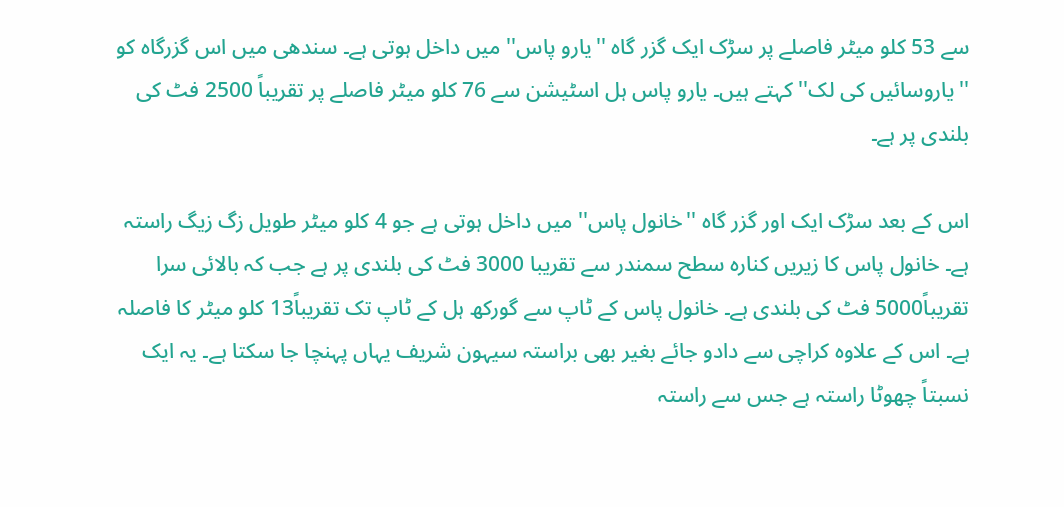سے 53 کلو میٹر فاصلے پر سڑک ایک گزر گاہ ''یارو پاس'' میں داخل ہوتی ہے۔ سندھی میں اس گزرگاہ کو ''یاروسائیں کی لک'' کہتے ہیں۔ یارو پاس ہل اسٹیشن سے 76 کلو میٹر فاصلے پر تقریباً 2500 فٹ کی بلندی پر ہے۔

اس کے بعد سڑک ایک اور گزر گاہ ''خانول پاس'' میں داخل ہوتی ہے جو 4 کلو میٹر طویل زگ زیگ راستہ ہے۔ خانول پاس کا زیریں کنارہ سطح سمندر سے تقریبا 3000 فٹ کی بلندی پر ہے جب کہ بالائی سرا تقریباً5000 فٹ کی بلندی ہے۔ خانول پاس کے ٹاپ سے گورکھ ہل کے ٹاپ تک تقریباً13 کلو میٹر کا فاصلہ ہے۔ اس کے علاوہ کراچی سے دادو جائے بغیر بھی براستہ سیہون شریف یہاں پہنچا جا سکتا ہے۔ یہ ایک نسبتاً چھوٹا راستہ ہے جس سے راستہ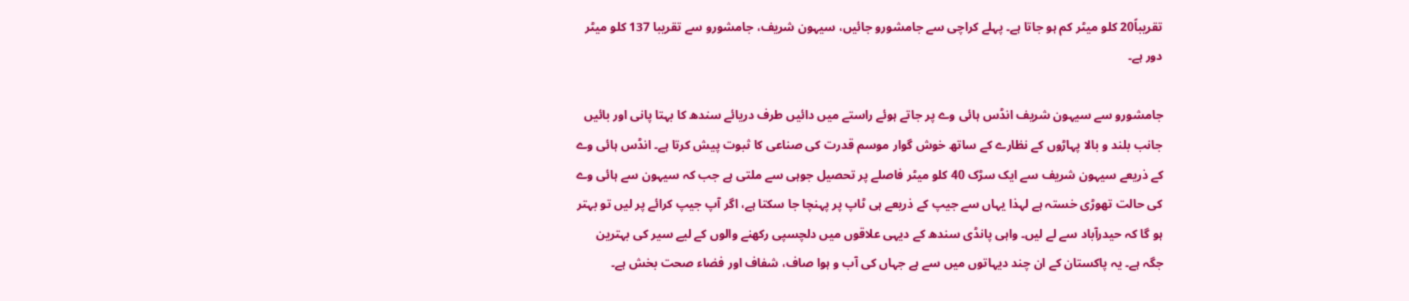تقریباً20 کلو میٹر کم ہو جاتا ہے۔ پہلے کراچی سے جامشورو جائیں، سیہون شریف، جامشورو سے تقریبا 137 کلو میٹر دور ہے۔

جامشورو سے سیہون شریف انڈس ہائی وے پر جاتے ہوئے راستے میں دائیں طرف دریائے سندھ کا بہتا پانی اور بائیں جانب بلند و بالا پہاڑوں کے نظارے کے ساتھ خوش گوار موسم قدرت کی صناعی کا ثبوت پیش کرتا ہے۔ انڈس ہائی وے کے ذریعے سیہون شریف سے ایک سڑک 40 کلو میٹر فاصلے پر تحصیل جوہی سے ملتی ہے جب کہ سیہون سے ہائی وے کی حالت تھوڑی خستہ ہے لہذا یہاں سے جیپ کے ذریعے ہی ٹاپ پر پہنچا جا سکتا ہے، اگر آپ جیپ کرائے پر لیں تو بہتر ہو گا کہ حیدرآباد سے لے لیں۔ واہی پانڈی سندھ کے دیہی علاقوں میں دلچسپی رکھنے والوں کے لیے سیر کی بہترین جگہ ہے۔ یہ پاکستان کے ان چند دیہاتوں میں سے ہے جہاں کی آب و ہوا صاف، شفاف اور فضاء صحت بخش ہے۔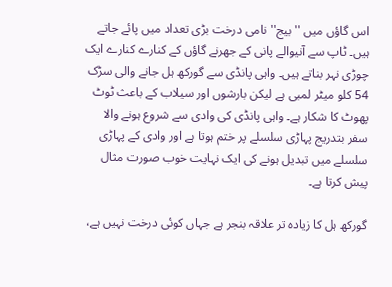اس گاؤں میں ''بیج'' نامی درخت بڑی تعداد میں پائے جاتے ہیں۔ ٹاپ سے آنیوالے پانی کے جھرنے گاؤں کے کنارے کنارے ایک چوڑی نہر بناتے ہیں۔ واہی پانڈی سے گورکھ ہل جانے والی سڑک 54 کلو میٹر لمبی ہے لیکن بارشوں اور سیلاب کے باعث ٹوٹ پھوٹ کا شکار ہے۔ واہی پانڈی کی وادی سے شروع ہونے والا سفر بتدریج پہاڑی سلسلے پر ختم ہوتا ہے اور وادی کے پہاڑی سلسلے میں تبدیل ہونے کی ایک نہایت خوب صورت مثال پیش کرتا ہے۔

گورکھ ہل کا زیادہ تر علاقہ بنجر ہے جہاں کوئی درخت نہیں ہے،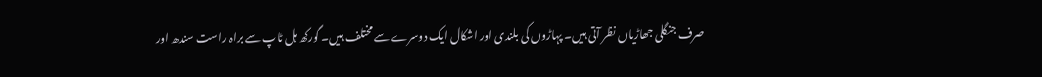صرف جنگلی جھاڑیاں نظر آتی ہیں۔ پہاڑوں کی بلندی اور اشکال ایک دوسرے سے مختلف ہیں۔ گورکھ ہل ٹاپ سے براہ راست سندھ اور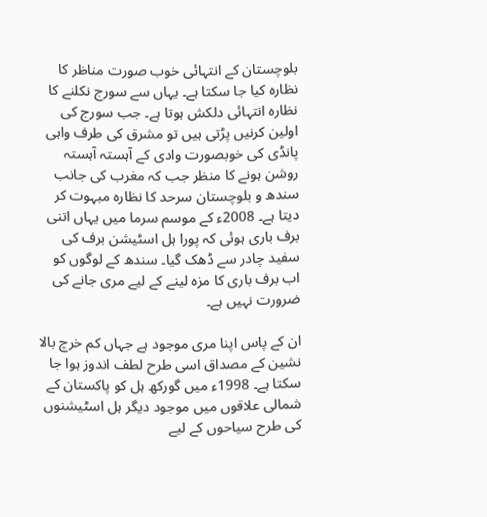بلوچستان کے انتہائی خوب صورت مناظر کا نظارہ کیا جا سکتا ہے۔ یہاں سے سورج نکلنے کا نظارہ انتہائی دلکش ہوتا ہے۔ جب سورج کی اولین کرنیں پڑتی ہیں تو مشرق کی طرف واہی پانڈی کی خوبصورت وادی کے آہستہ آہستہ روشن ہونے کا منظر جب کہ مغرب کی جانب سندھ و بلوچستان سرحد کا نظارہ مبہوت کر دیتا ہے۔ 2008ء کے موسم سرما میں یہاں اتنی برف باری ہوئی کہ پورا ہل اسٹیشن برف کی سفید چادر سے ڈھک گیا۔ سندھ کے لوگوں کو اب برف باری کا مزہ لینے کے لیے مری جانے کی ضرورت نہیں ہے۔

ان کے پاس اپنا مری موجود ہے جہاں کم خرچ بالا نشین کے مصداق اسی طرح لطف اندوز ہوا جا سکتا ہے۔ 1998ء میں گورکھ ہل کو پاکستان کے شمالی علاقوں میں موجود دیگر ہل اسٹیشنوں کی طرح سیاحوں کے لیے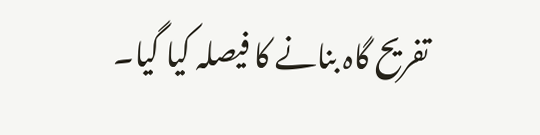تفریح گاہ بنانے کا فیصلہ کیا گیا۔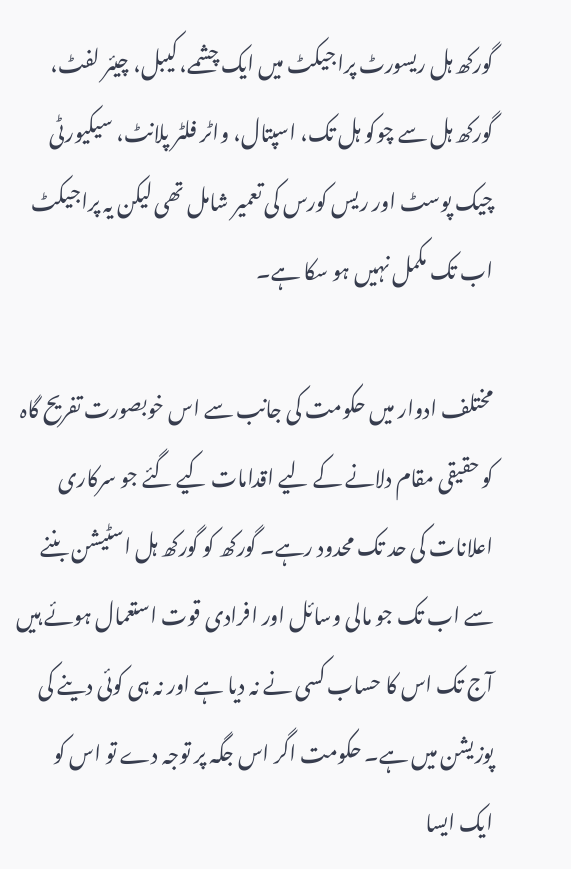گورکھ ہل ریسورٹ پراجیکٹ میں ایک چشمے، کیبل، چیئر لفٹ، گورکھ ہل سے چوکو ہل تک، اسپتال، واٹر فلٹر پلانٹ، سیکیورٹی چیک پوسٹ اور ریس کورس کی تعمیر شامل تھی لیکن یہ پراجیکٹ اب تک مکمل نہیں ہو سکا ہے۔

مختلف ادوار میں حکومت کی جانب سے اس خوبصورت تفریح گاہ کو حقیقی مقام دلانے کے لیے اقدامات کیے گئے جو سرکاری اعلانات کی حد تک محدود رہے۔ گورکھ کو گورکھ ہل اسٹیشن بننے سے اب تک جو مالی وسائل اور افرادی قوت استعمال ہوئے ہیں آج تک اس کا حساب کسی نے نہ دیا ہے اور نہ ہی کوئی دینے کی پوزیشن میں ہے۔ حکومت اگر اس جگہ پر توجہ دے تو اس کو ایک ایسا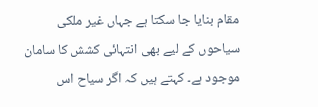مقام بنایا جا سکتا ہے جہاں غیر ملکی سیاحوں کے لیے بھی انتہائی کشش کا سامان موجود ہے۔ کہتے ہیں کہ اگر سیاح اس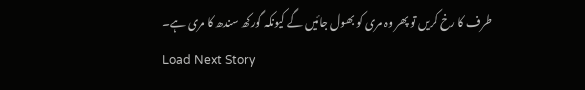طرف کا رخ کریں تو پھر وہ مری کو بھول جائیں گے کیونکہ گورکھ سندھ کا مری ہے۔
Load Next Story